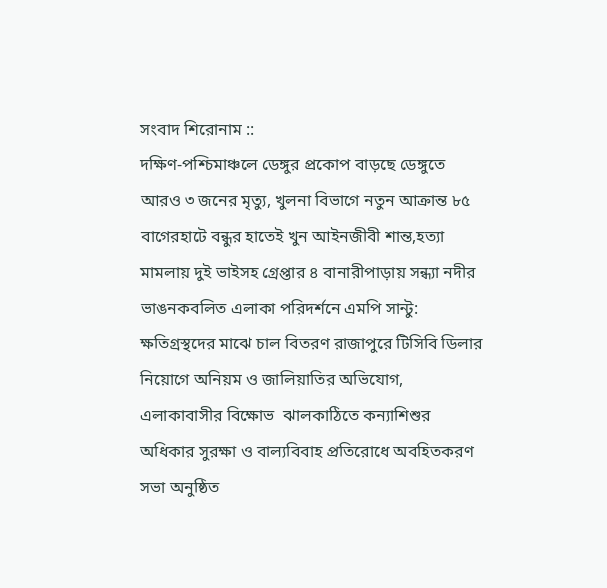সংবাদ শিরোনাম ::
দক্ষিণ-পশ্চিমাঞ্চলে ডেঙ্গুর প্রকোপ বাড়ছে ডেঙ্গুতে আরও ৩ জনের মৃত্যু, খুলনা বিভাগে নতুন আক্রান্ত ৮৫ বাগেরহাটে বন্ধুর হাতেই খুন আইনজীবী শান্ত,হত্যা মামলায় দুই ভাইসহ গ্রেপ্তার ৪ বানারীপাড়ায় সন্ধ্যা নদীর ভাঙনকবলিত এলাকা পরিদর্শনে এমপি সান্টু: ক্ষতিগ্রস্থদের মাঝে চাল বিতরণ রাজাপুরে টিসিবি ডিলার নিয়োগে অনিয়ম ও জালিয়াতির অভিযোগ, এলাকাবাসীর বিক্ষোভ  ঝালকাঠিতে কন্যাশিশুর অধিকার সুরক্ষা ও বাল্যবিবাহ প্রতিরোধে অবহিতকরণ সভা অনুষ্ঠিত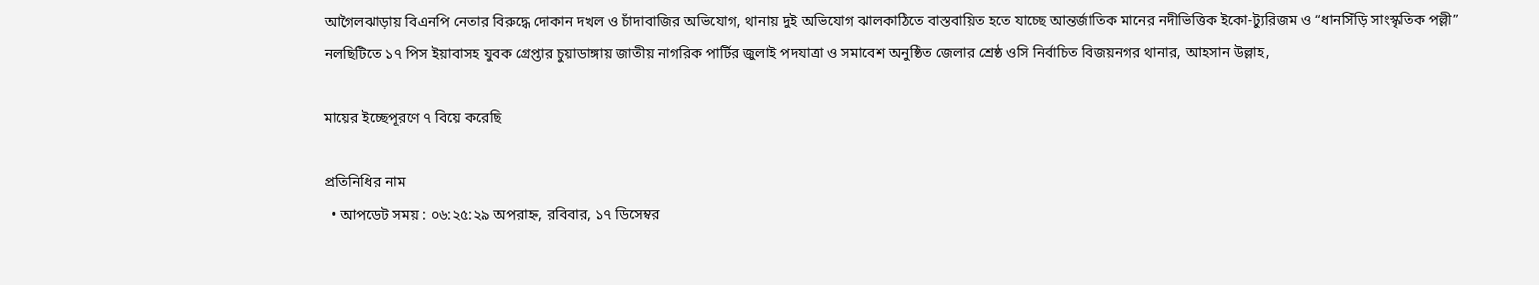আগৈলঝাড়ায় বিএনপি নেতার বিরুদ্ধে দোকান দখল ও চাঁদাবাজির অভিযোগ, থানায় দুই অভিযোগ ঝালকাঠিতে বাস্তবায়িত হতে যাচ্ছে আন্তর্জাতিক মানের নদীভিত্তিক ইকো-ট্যুরিজম ও “ধানসিঁড়ি সাংস্কৃতিক পল্লী” নলছিটিতে ১৭ পিস ইয়াবাসহ যুবক গ্রেপ্তার চুয়াডাঙ্গায় জাতীয় নাগরিক পার্টির জুলাই পদযাত্রা ও সমাবেশ অনুষ্ঠিত জেলার শ্রেষ্ঠ ওসি নির্বাচিত বিজয়নগর থানার, আহসান উল্লাহ,

মায়ের ইচ্ছেপূরণে ৭ বিয়ে করেছি

প্রতিনিধির নাম
  • আপডেট সময় : ০৬:২৫:২৯ অপরাহ্ন, রবিবার, ১৭ ডিসেম্বর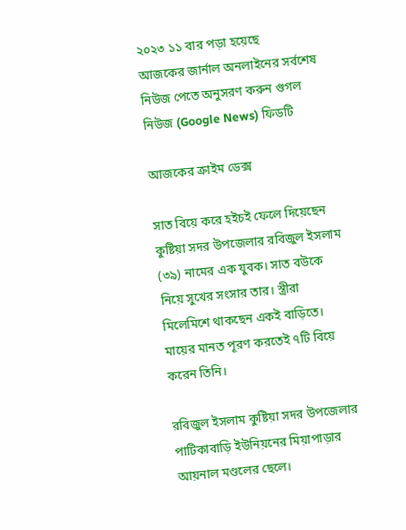২০২৩ ১১ বার পড়া হয়েছে
আজকের জার্নাল অনলাইনের সর্বশেষ নিউজ পেতে অনুসরণ করুন গুগল নিউজ (Google News) ফিডটি

আজকের ক্রাইম ডেক্স

সাত বিয়ে করে হইচই ফেলে দিয়েছেন কুষ্টিয়া সদর উপজেলার রবিজুল ইসলাম (৩৯) নামের এক যুবক। সাত বউকে নিয়ে সুখের সংসার তার। স্ত্রীরা মিলেমিশে থাকছেন একই বাড়িতে। মায়ের মানত পূরণ করতেই ৭টি বিয়ে করেন তিনি।

রবিজুল ইসলাম কুষ্টিয়া সদর উপজেলার পাটিকাবাড়ি ইউনিয়নের মিয়াপাড়ার আয়নাল মণ্ডলের ছেলে।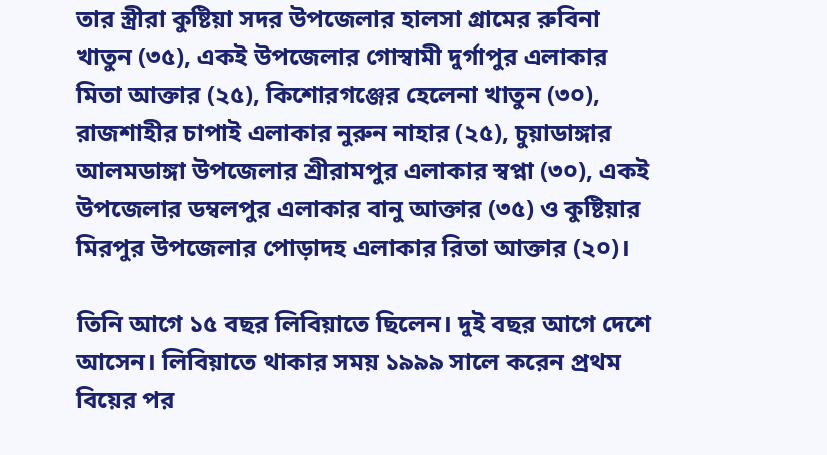তার স্ত্রীরা কুষ্টিয়া সদর উপজেলার হালসা গ্রামের রুবিনা খাতুন (৩৫), একই উপজেলার গোস্বামী দুর্গাপুর এলাকার মিতা আক্তার (২৫), কিশোরগঞ্জের হেলেনা খাতুন (৩০), রাজশাহীর চাপাই এলাকার নুরুন নাহার (২৫), চুয়াডাঙ্গার আলমডাঙ্গা উপজেলার শ্রীরামপুর এলাকার স্বপ্না (৩০), একই উপজেলার ডম্বলপুর এলাকার বানু আক্তার (৩৫) ও কুষ্টিয়ার মিরপুর উপজেলার পোড়াদহ এলাকার রিতা আক্তার (২০)।

তিনি আগে ১৫ বছর লিবিয়াতে ছিলেন। দুই বছর আগে দেশে আসেন। লিবিয়াতে থাকার সময় ১৯৯৯ সালে করেন প্রথম বিয়ের পর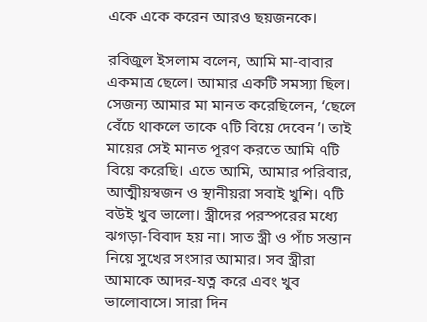একে একে করেন আরও ছয়জনকে।

রবিজুল ইসলাম বলেন, আমি মা-বাবার একমাত্র ছেলে। আমার একটি সমস্যা ছিল। সেজন্য আমার মা মানত করেছিলেন, ‘ছেলে বেঁচে থাকলে তাকে ৭টি বিয়ে দেবেন’। তাই মায়ের সেই মানত পূরণ করতে আমি ৭টি বিয়ে করেছি। এতে আমি, আমার পরিবার, আত্মীয়স্বজন ও স্থানীয়রা সবাই খুশি। ৭টি বউই খুব ভালো। স্ত্রীদের পরস্পরের মধ্যে ঝগড়া-বিবাদ হয় না। সাত স্ত্রী ও পাঁচ সন্তান নিয়ে সুখের সংসার আমার। সব স্ত্রীরা আমাকে আদর-যত্ন করে এবং খুব ভালোবাসে। সারা দিন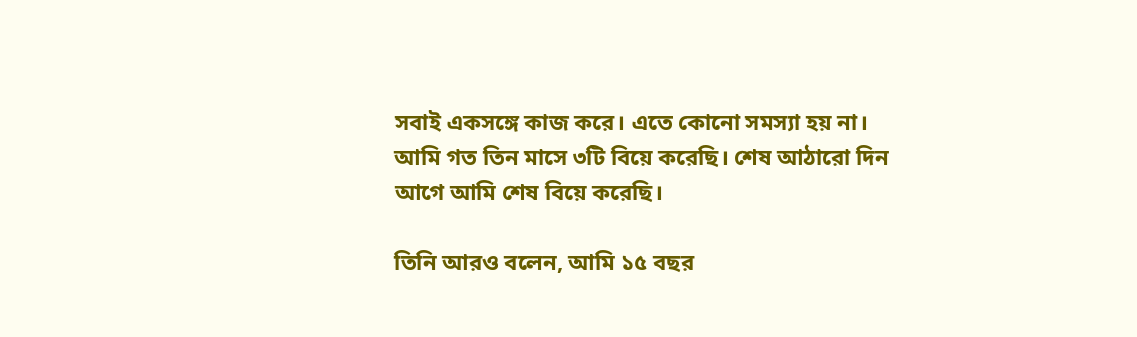সবাই একসঙ্গে কাজ করে। এতে কোনো সমস্যা হয় না। আমি গত তিন মাসে ৩টি বিয়ে করেছি। শেষ আঠারো দিন আগে আমি শেষ বিয়ে করেছি।

তিনি আরও বলেন, আমি ১৫ বছর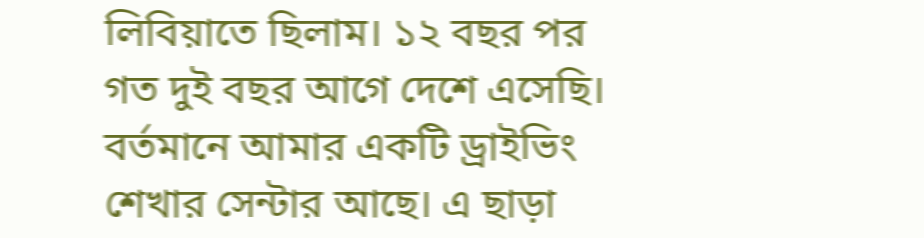লিবিয়াতে ছিলাম। ১২ বছর পর গত দুই বছর আগে দেশে এসেছি। বর্তমানে আমার একটি ড্রাইভিং শেখার সেন্টার আছে। এ ছাড়া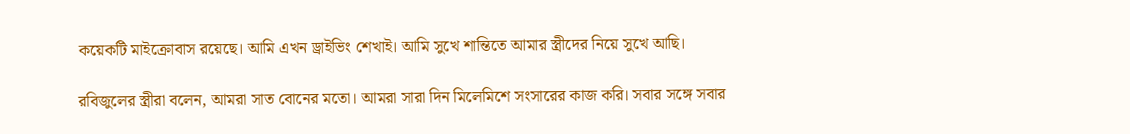কয়েকটি মাইক্রোবাস রয়েছে। আমি এখন ড্রাইভিং শেখাই। আমি সুখে শান্তিতে আমার স্ত্রীদের নিয়ে সুখে আছি।

রবিজুলের স্ত্রীরা বলেন, আমরা সাত বোনের মতো। আমরা সারা দিন মিলেমিশে সংসারের কাজ করি। সবার সঙ্গে সবার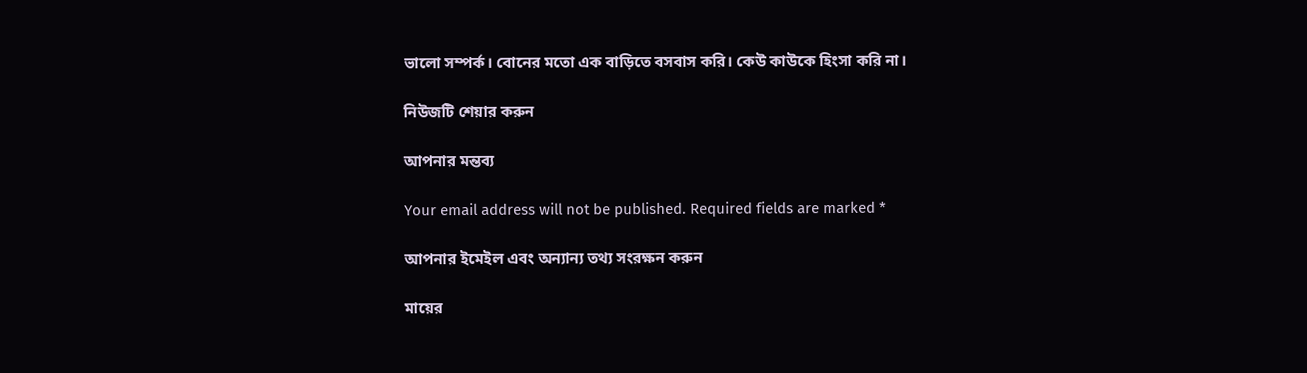ভালো সম্পর্ক। বোনের মতো এক বাড়িতে বসবাস করি। কেউ কাউকে হিংসা করি না।

নিউজটি শেয়ার করুন

আপনার মন্তব্য

Your email address will not be published. Required fields are marked *

আপনার ইমেইল এবং অন্যান্য তথ্য সংরক্ষন করুন

মায়ের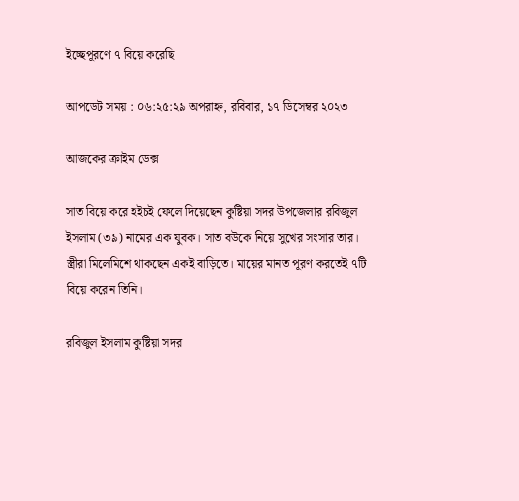ইচ্ছেপূরণে ৭ বিয়ে করেছি

আপডেট সময় : ০৬:২৫:২৯ অপরাহ্ন, রবিবার, ১৭ ডিসেম্বর ২০২৩

আজকের ক্রাইম ডেক্স

সাত বিয়ে করে হইচই ফেলে দিয়েছেন কুষ্টিয়া সদর উপজেলার রবিজুল ইসলাম (৩৯) নামের এক যুবক। সাত বউকে নিয়ে সুখের সংসার তার। স্ত্রীরা মিলেমিশে থাকছেন একই বাড়িতে। মায়ের মানত পূরণ করতেই ৭টি বিয়ে করেন তিনি।

রবিজুল ইসলাম কুষ্টিয়া সদর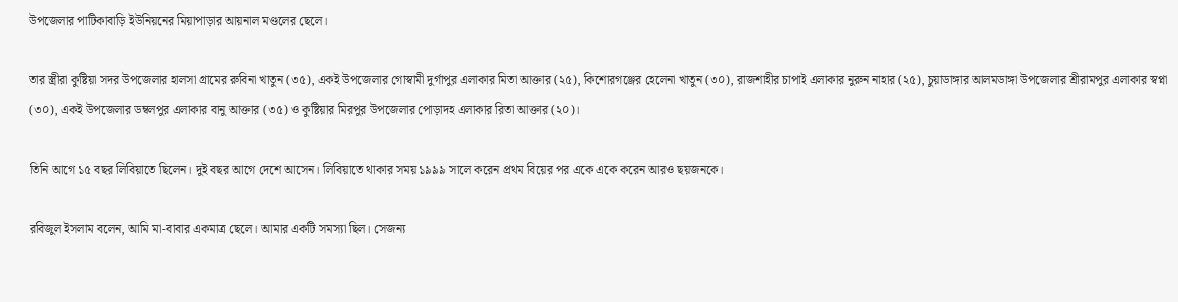উপজেলার পাটিকাবাড়ি ইউনিয়নের মিয়াপাড়ার আয়নাল মণ্ডলের ছেলে।

তার স্ত্রীরা কুষ্টিয়া সদর উপজেলার হালসা গ্রামের রুবিনা খাতুন (৩৫), একই উপজেলার গোস্বামী দুর্গাপুর এলাকার মিতা আক্তার (২৫), কিশোরগঞ্জের হেলেনা খাতুন (৩০), রাজশাহীর চাপাই এলাকার নুরুন নাহার (২৫), চুয়াডাঙ্গার আলমডাঙ্গা উপজেলার শ্রীরামপুর এলাকার স্বপ্না (৩০), একই উপজেলার ডম্বলপুর এলাকার বানু আক্তার (৩৫) ও কুষ্টিয়ার মিরপুর উপজেলার পোড়াদহ এলাকার রিতা আক্তার (২০)।

তিনি আগে ১৫ বছর লিবিয়াতে ছিলেন। দুই বছর আগে দেশে আসেন। লিবিয়াতে থাকার সময় ১৯৯৯ সালে করেন প্রথম বিয়ের পর একে একে করেন আরও ছয়জনকে।

রবিজুল ইসলাম বলেন, আমি মা-বাবার একমাত্র ছেলে। আমার একটি সমস্যা ছিল। সেজন্য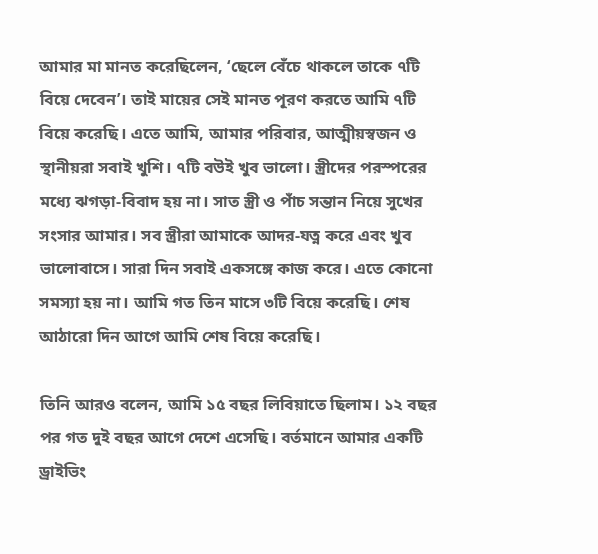আমার মা মানত করেছিলেন, ‘ছেলে বেঁচে থাকলে তাকে ৭টি বিয়ে দেবেন’। তাই মায়ের সেই মানত পূরণ করতে আমি ৭টি বিয়ে করেছি। এতে আমি, আমার পরিবার, আত্মীয়স্বজন ও স্থানীয়রা সবাই খুশি। ৭টি বউই খুব ভালো। স্ত্রীদের পরস্পরের মধ্যে ঝগড়া-বিবাদ হয় না। সাত স্ত্রী ও পাঁচ সন্তান নিয়ে সুখের সংসার আমার। সব স্ত্রীরা আমাকে আদর-যত্ন করে এবং খুব ভালোবাসে। সারা দিন সবাই একসঙ্গে কাজ করে। এতে কোনো সমস্যা হয় না। আমি গত তিন মাসে ৩টি বিয়ে করেছি। শেষ আঠারো দিন আগে আমি শেষ বিয়ে করেছি।

তিনি আরও বলেন, আমি ১৫ বছর লিবিয়াতে ছিলাম। ১২ বছর পর গত দুই বছর আগে দেশে এসেছি। বর্তমানে আমার একটি ড্রাইভিং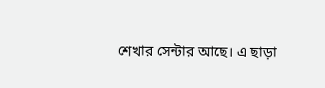শেখার সেন্টার আছে। এ ছাড়া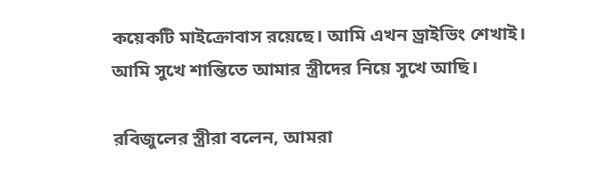কয়েকটি মাইক্রোবাস রয়েছে। আমি এখন ড্রাইভিং শেখাই। আমি সুখে শান্তিতে আমার স্ত্রীদের নিয়ে সুখে আছি।

রবিজুলের স্ত্রীরা বলেন, আমরা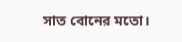সাত বোনের মতো।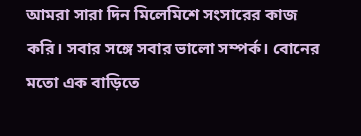আমরা সারা দিন মিলেমিশে সংসারের কাজ করি। সবার সঙ্গে সবার ভালো সম্পর্ক। বোনের মতো এক বাড়িতে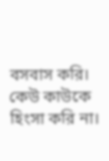বসবাস করি। কেউ কাউকে হিংসা করি না।